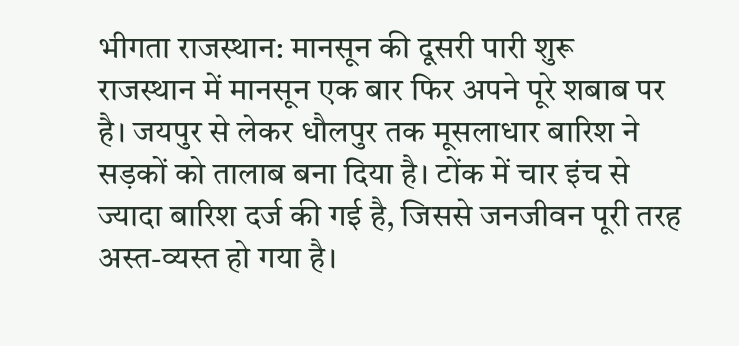भीगता राजस्थान: मानसून की दूसरी पारी शुरू
राजस्थान में मानसून एक बार फिर अपने पूरे शबाब पर है। जयपुर से लेकर धौलपुर तक मूसलाधार बारिश ने सड़कों को तालाब बना दिया है। टोंक में चार इंच से ज्यादा बारिश दर्ज की गई है, जिससे जनजीवन पूरी तरह अस्त-व्यस्त हो गया है।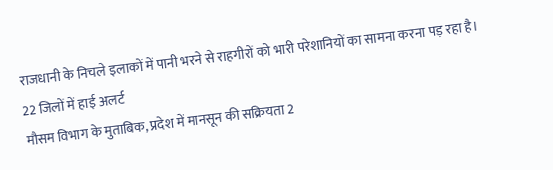राजधानी के निचले इलाकों में पानी भरने से राहगीरों को भारी परेशानियों का सामना करना पड़ रहा है।
22 जिलों में हाई अलर्ट
मौसम विभाग के मुताबिक, प्रदेश में मानसून की सक्रियता 2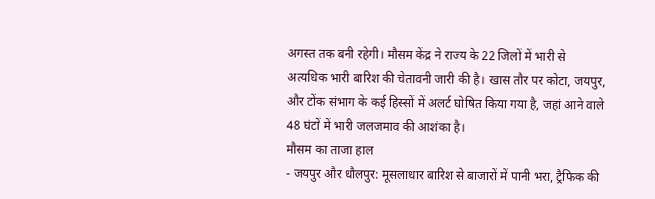अगस्त तक बनी रहेगी। मौसम केंद्र ने राज्य के 22 जिलों में भारी से अत्यधिक भारी बारिश की चेतावनी जारी की है। खास तौर पर कोटा, जयपुर, और टोंक संभाग के कई हिस्सों में अलर्ट घोषित किया गया है, जहां आने वाले 48 घंटों में भारी जलजमाव की आशंका है।
मौसम का ताजा हाल
- जयपुर और धौलपुर: मूसलाधार बारिश से बाजारों में पानी भरा, ट्रैफिक की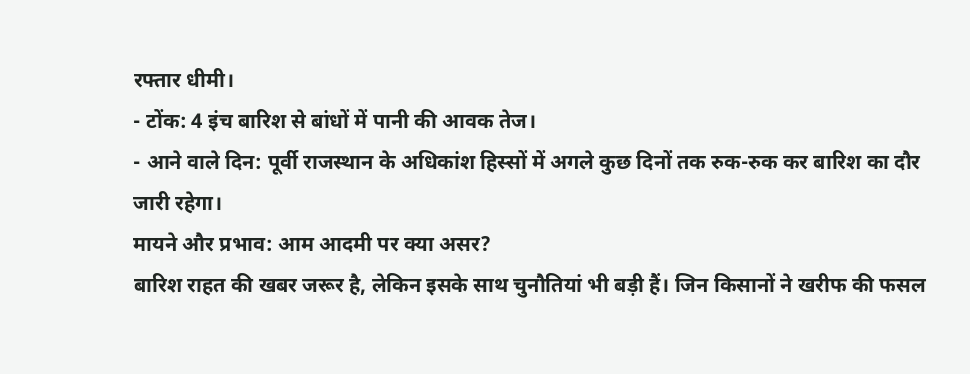रफ्तार धीमी।
- टोंक: 4 इंच बारिश से बांधों में पानी की आवक तेज।
- आने वाले दिन: पूर्वी राजस्थान के अधिकांश हिस्सों में अगले कुछ दिनों तक रुक-रुक कर बारिश का दौर जारी रहेगा।
मायने और प्रभाव: आम आदमी पर क्या असर?
बारिश राहत की खबर जरूर है, लेकिन इसके साथ चुनौतियां भी बड़ी हैं। जिन किसानों ने खरीफ की फसल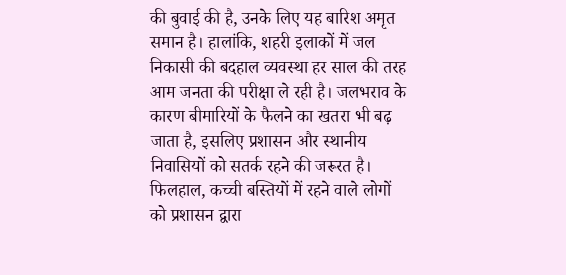की बुवाई की है, उनके लिए यह बारिश अमृत समान है। हालांकि, शहरी इलाकों में जल निकासी की बदहाल व्यवस्था हर साल की तरह आम जनता की परीक्षा ले रही है। जलभराव के कारण बीमारियों के फैलने का खतरा भी बढ़ जाता है, इसलिए प्रशासन और स्थानीय निवासियों को सतर्क रहने की जरूरत है। फिलहाल, कच्ची बस्तियों में रहने वाले लोगों को प्रशासन द्वारा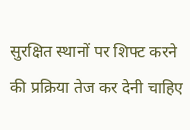सुरक्षित स्थानों पर शिफ्ट करने की प्रक्रिया तेज कर देनी चाहिए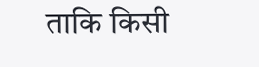ताकि किसी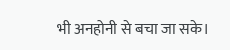भी अनहोनी से बचा जा सके।